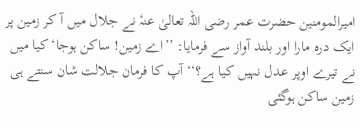امیرالمومنین حضرت عمر رضی اللہ تعالیٰ عنہٗ نے جلال میں آ کر زمین پر ایک درہ مارا اور بلند آواز سے فرمایا: ’’اے زمین! ساکن ہوجا‘ کیا میں نے تیرے اوپر عدل نہیں کیا ہے؟‘‘ آپ کا فرمان جلالت شان سنتے ہی زمین ساکن ہوگئی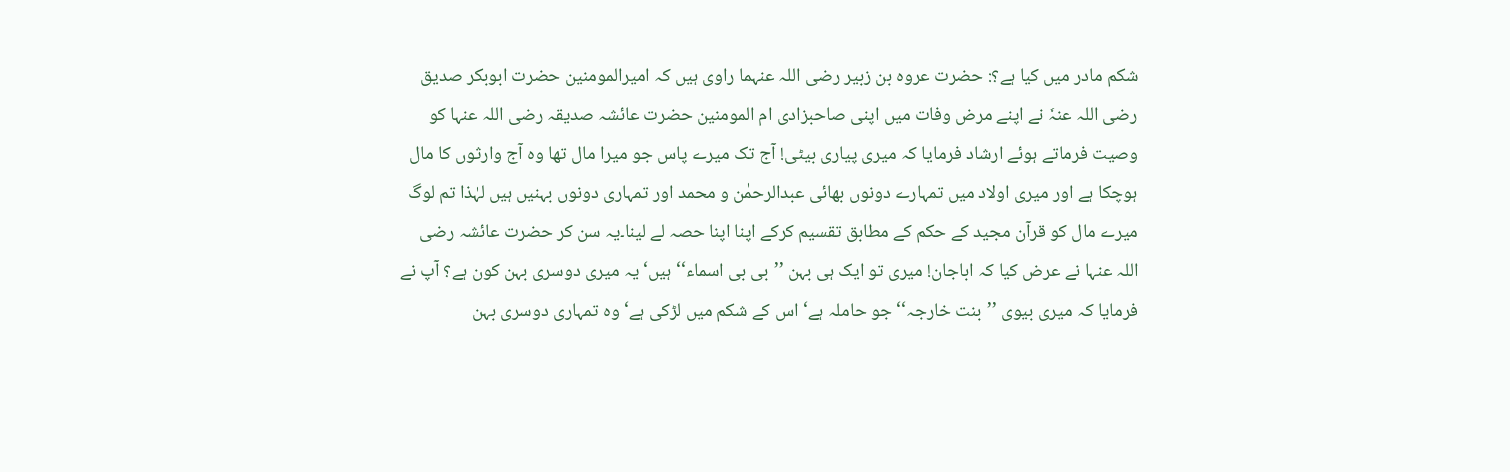شکم مادر میں کیا ہے؟: حضرت عروہ بن زبیر رضی اللہ عنہما راوی ہیں کہ امیرالمومنین حضرت ابوبکر صدیق رضی اللہ عنہٗ نے اپنے مرض وفات میں اپنی صاحبزادی ام المومنین حضرت عائشہ صدیقہ رضی اللہ عنہا کو وصیت فرماتے ہوئے ارشاد فرمایا کہ میری پیاری بیٹی! آج تک میرے پاس جو میرا مال تھا وہ آج وارثوں کا مال ہوچکا ہے اور میری اولاد میں تمہارے دونوں بھائی عبدالرحمٰن و محمد اور تمہاری دونوں بہنیں ہیں لہٰذا تم لوگ میرے مال کو قرآن مجید کے حکم کے مطابق تقسیم کرکے اپنا اپنا حصہ لے لینا۔یہ سن کر حضرت عائشہ رضی اللہ عنہا نے عرض کیا کہ اباجان! میری تو ایک ہی بہن ’’بی بی اسماء‘‘ ہیں‘ یہ میری دوسری بہن کون ہے؟ آپ نے فرمایا کہ میری بیوی ’’بنت خارجہ‘‘ جو حاملہ ہے‘ اس کے شکم میں لڑکی ہے‘ وہ تمہاری دوسری بہن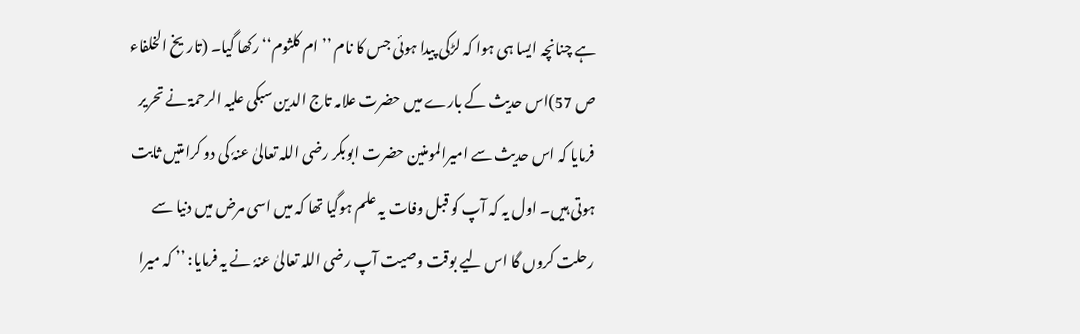ہے چنانچہ ایسا ہی ہوا کہ لڑکی پیدا ہوئی جس کا نام ’’ام کلثوم‘‘ رکھا گیا۔ (تاریخ الخلفاء ص 57)اس حدیث کے بارے میں حضرت علامہ تاج الدین سبکی علیہ الرحمۃ نے تحریر فرمایا کہ اس حدیث سے امیرالمومنین حضرت ابوبکر رضی اللہ تعالیٰ عنہٗ کی دو کرامتیں ثابت ہوتی ہیں۔ اول یہ کہ آپ کو قبل وفات یہ علم ہوگیا تھا کہ میں اسی مرض میں دنیا سے رحلت کروں گا اس لیے بوقت وصیت آپ رضی اللہ تعالیٰ عنہٗ نے یہ فرمایا: ’’ کہ میرا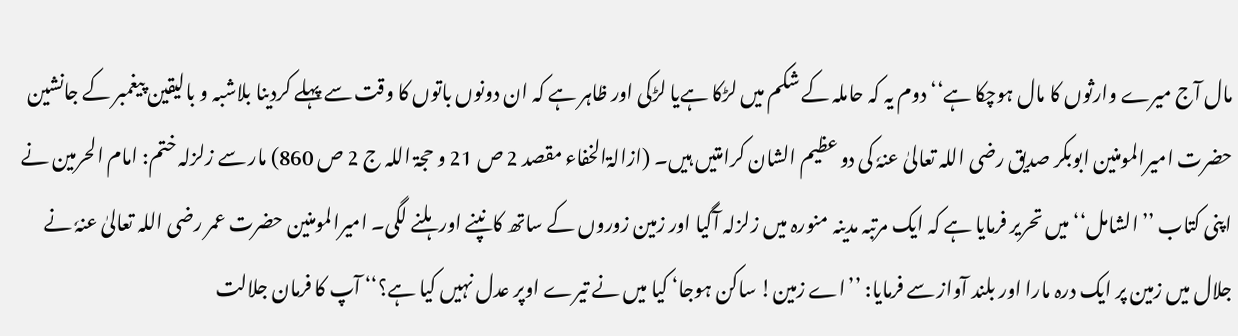مال آج میرے وارثوں کا مال ہوچکا ہے‘‘ دوم یہ کہ حاملہ کے شکم میں لڑکا ہےیا لڑکی اور ظاہر ہے کہ ان دونوں باتوں کا وقت سے پہلے کردینا بلاشبہ و بالیقین پیغمبر کے جانشین حضرت امیرالمومنین ابوبکر صدیق رضی اللہ تعالیٰ عنہٗ کی دو عظیم الشان کرامتیں ہیں۔ (ازالۃالخفاء مقصد 2 ص 21 و حجۃ اللہ ج 2 ص 860) مار سے زلزلہ ختم: امام الحرمین نے اپنی کتاب ’’الشامل‘‘ میں تحریر فرمایا ہے کہ ایک مرتبہ مدینہ منورہ میں زلزلہ آگیا اور زمین زوروں کے ساتھ کانپنے اور ہلنے لگی۔ امیرالمومنین حضرت عمر رضی اللہ تعالیٰ عنہٗ نے جلال میں زمین پر ایک درہ مارا اور بلند آواز سے فرمایا: ’’اے زمین! ساکن ہوجا‘ کیا میں نے تیرے اوپر عدل نہیں کیا ہے؟‘‘ آپ کا فرمان جلالت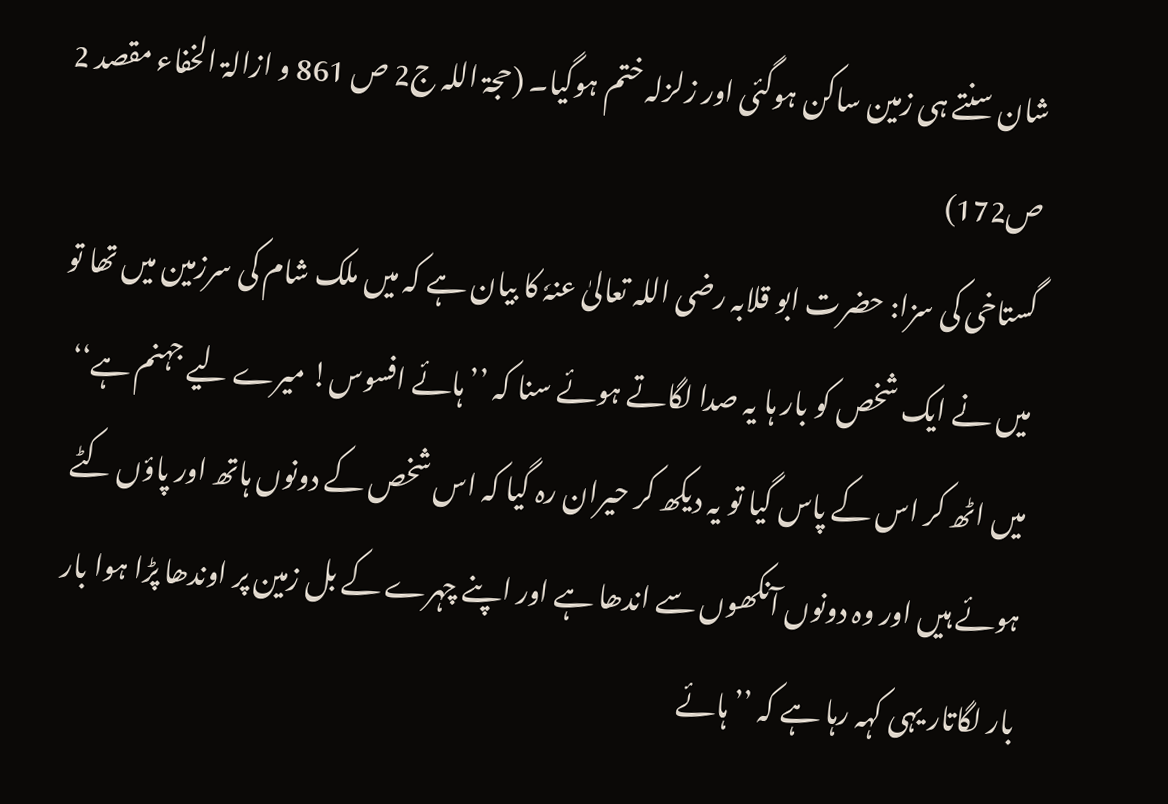شان سنتے ہی زمین ساکن ہوگئی اور زلزلہ ختم ہوگیا۔ (حجۃ اللہ ج2 ص 861 و ازالۃ الخفاء مقصد 2 ص172)
گستاخی کی سزا: حضرت ابو قلابہ رضی اللہ تعالیٰ عنہٗ کا بیان ہے کہ میں ملک شام کی سرزمین میں تھا تو میں نے ایک شخص کو بار ہا یہ صدا لگاتے ہوئے سنا کہ ’’ہائے افسوس! میرے لیے جہنم ہے‘‘ میں اٹھ کر اس کے پاس گیا تو یہ دیکھ کر حیران رہ گیا کہ اس شخص کے دونوں ہاتھ اور پاؤں کٹے ہوئے ہیں اور وہ دونوں آنکھوں سے اندھا ہے اور اپنے چہرے کے بل زمین پر اوندھا پڑا ہوا بار بار لگاتار یہی کہہ رہا ہے کہ ’’ہائے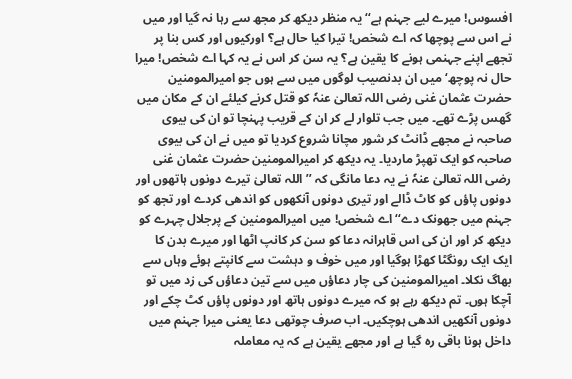افسوس! میرے لیے جہنم ہے‘‘ یہ منظر دیکھ کر مجھ سے رہا نہ گیا اور میں نے اس سے پوچھا کہ اے شخص! تیرا کیا حال ہے؟ اورکیوں اور کس بنا پر تجھے اپنے جہنمی ہونے کا یقین ہے؟ یہ سن کر اس نے یہ کہا اے شخص! میرا حال نہ پوچھ‘ میں ان بدنصیب لوگوں میں سے ہوں جو امیرالمومنین حضرت عثمان غنی رضی اللہ تعالیٰ عنہٗ کو قتل کرنے کیلئے ان کے مکان میں گھس پڑے تھے۔ میں جب تلوار لے کر ان کے قریب پہنچا تو ان کی بیوی صاحبہ نے مجھے ڈانٹ کر شور مچانا شروع کردیا تو میں نے ان کی بیوی صاحبہ کو ایک تھپڑ ماردیا۔ یہ دیکھ کر امیرالمومنین حضرت عثمان غنی رضی اللہ تعالیٰ عنہٗ نے یہ دعا مانگی کہ ’’اللہ تعالیٰ تیرے دونوں ہاتھوں اور دونوں پاؤں کو کاٹ ڈالے اور تیری دونوں آنکھوں کو اندھی کردے اور تجھ کو جہنم میں جھونک دے‘‘ اے شخص! میں امیرالمومنین کے پرجلال چہرے کو دیکھ کر اور ان کی اس قاہرانہ دعا کو سن کر کانپ اٹھا اور میرے بدن کا ایک ایک رونگٹا کھڑا ہوگیا اور میں خوف و دہشت سے کانپتے ہوئے وہاں سے بھاگ نکلا۔ امیرالمومنین کی چار دعاؤں میں سے تین دعاؤں کی زد میں تو آچکا ہوں۔ تم دیکھ رہے ہو کہ میرے دونوں ہاتھ اور دونوں پاؤں کٹ چکے اور دونوں آنکھیں اندھی ہوچکیں۔ اب صرف چوتھی دعا یعنی میرا جہنم میں داخل ہونا باقی رہ گیا ہے اور مجھے یقین ہے کہ یہ معاملہ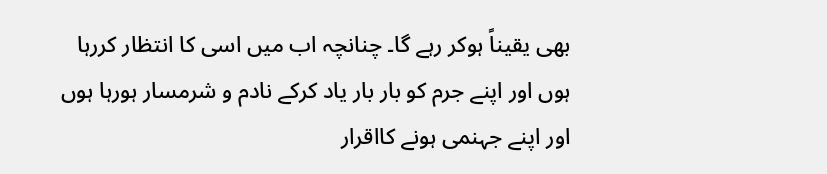بھی یقیناً ہوکر رہے گا۔ چنانچہ اب میں اسی کا انتظار کررہا ہوں اور اپنے جرم کو بار بار یاد کرکے نادم و شرمسار ہورہا ہوں اور اپنے جہنمی ہونے کااقرار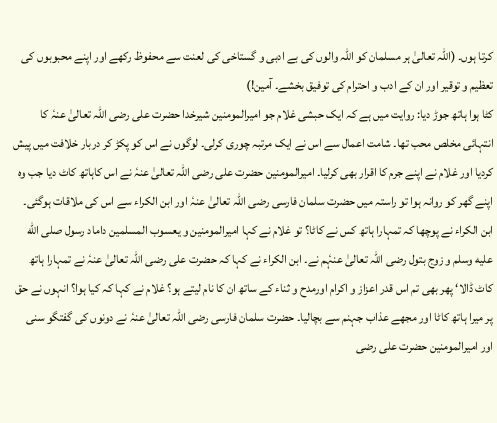کرتا ہوں۔ (اللہ تعالیٰ ہر مسلمان کو اللہ والوں کی بے ادبی و گستاخی کی لعنت سے محفوظ رکھے اور اپنے محبوبوں کی تعظیم و توقیر اور ان کے ادب و احترام کی توفیق بخشے۔ آمین!)
کٹا ہوا ہاتھ جوڑ دیا: روایت میں ہے کہ ایک حبشی غلام جو امیرالمومنین شیرخدا حضرت علی رضی اللہ تعالیٰ عنہٗ کا انتہائی مخلص محب تھا۔ شامت اعمال سے اس نے ایک مرتبہ چوری کرلی۔ لوگوں نے اس کو پکڑ کر دربار خلافت میں پیش کردیا اور غلام نے اپنے جرم کا اقرار بھی کرلیا۔ امیرالمومنین حضرت علی رضی اللہ تعالیٰ عنہٗ نے اس کاہاتھ کاٹ دیا جب وہ اپنے گھر کو روانہ ہوا تو راستہ میں حضرت سلمان فارسی رضی اللہ تعالیٰ عنہٗ اور ابن الکراء سے اس کی ملاقات ہوگئی۔ ابن الکراء نے پوچھا کہ تمہارا ہاتھ کس نے کاٹا؟ تو غلام نے کہا امیرالمومنین و یعسوب المسلمین داماد رسول صلى الله عليه وسلم و زوج بتول رضی اللہ تعالیٰ عنہٗم نے۔ ابن الکراء نے کہا کہ حضرت علی رضی اللہ تعالیٰ عنہٗ نے تمہارا ہاتھ کاٹ ڈالا‘ پھر بھی تم اس قدر اعزاز و اکرام اورمدح و ثناء کے ساتھ ان کا نام لیتے ہو؟ غلام نے کہا کہ کیا ہوا؟ انہوں نے حق پر میرا ہاتھ کاٹا اور مجھے عذاب جہنم سے بچالیا۔ حضرت سلمان فارسی رضی اللہ تعالیٰ عنہٗ نے دونوں کی گفتگو سنی اور امیرالمومنین حضرت علی رضی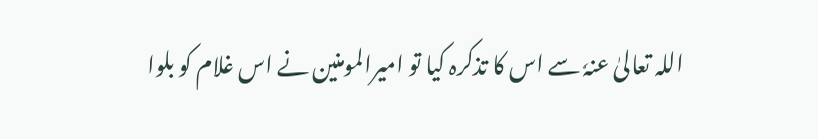اللہ تعالیٰ عنہٗ سے اس کا تذکرہ کیا تو امیرالمومنین نے اس غلام کو بلوا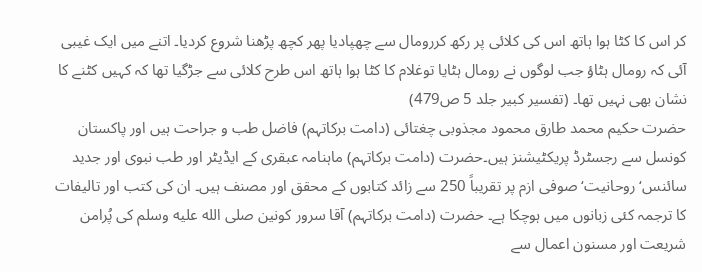کر اس کا کٹا ہوا ہاتھ اس کی کلائی پر رکھ کررومال سے چھپادیا پھر کچھ پڑھنا شروع کردیا۔ اتنے میں ایک غیبی آئی کہ رومال ہٹاؤ جب لوگوں نے رومال ہٹایا توغلام کا کٹا ہوا ہاتھ اس طرح کلائی سے جڑگیا تھا کہ کہیں کٹنے کا نشان بھی نہیں تھا۔ (تفسیر کبیر جلد 5 ص479)
حضرت حکیم محمد طارق محمود مجذوبی چغتائی (دامت برکاتہم) فاضل طب و جراحت ہیں اور پاکستان کونسل سے رجسٹرڈ پریکٹیشنز ہیں۔حضرت (دامت برکاتہم) ماہنامہ عبقری کے ایڈیٹر اور طب نبوی اور جدید سائنس‘ روحانیت‘ صوفی ازم پر تقریباً 250 سے زائد کتابوں کے محقق اور مصنف ہیں۔ ان کی کتب اور تالیفات کا ترجمہ کئی زبانوں میں ہوچکا ہے۔ حضرت (دامت برکاتہم) آقا سرور کونین صلى الله عليه وسلم کی پُرامن شریعت اور مسنون اعمال سے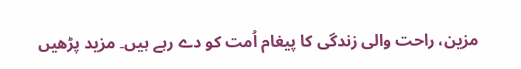مزین، راحت والی زندگی کا پیغام اُمت کو دے رہے ہیں۔ مزید پڑھیں